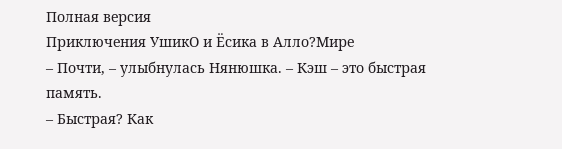Полная версия
Приключения УшикО и Ёсика в Алло?Мире
– Почти, – улыбнулась Нянюшка. – Кэш – это быстрая память.
– Быстрая? Как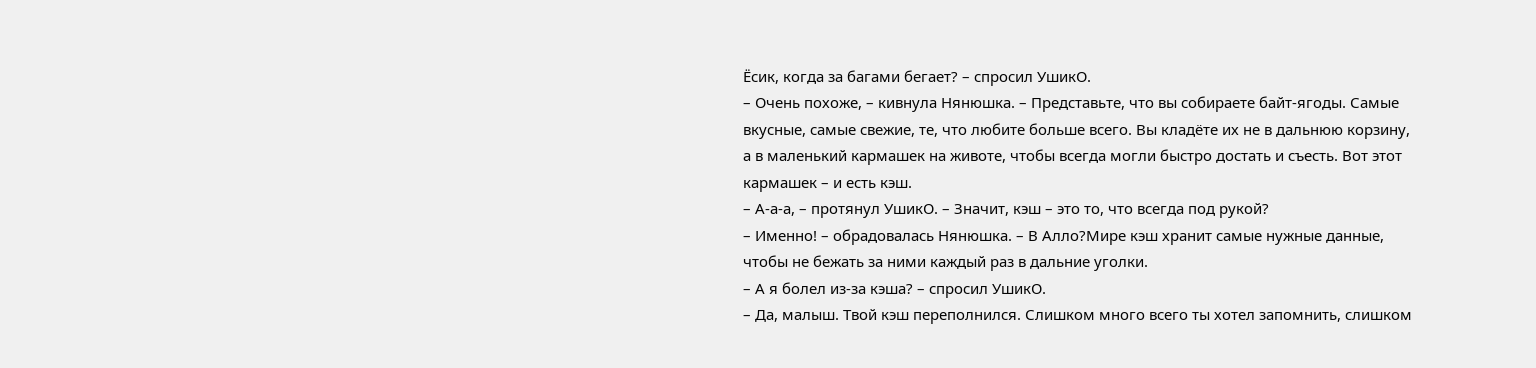Ёсик, когда за багами бегает? – спросил УшикО.
– Очень похоже, – кивнула Нянюшка. – Представьте, что вы собираете байт-ягоды. Самые вкусные, самые свежие, те, что любите больше всего. Вы кладёте их не в дальнюю корзину, а в маленький кармашек на животе, чтобы всегда могли быстро достать и съесть. Вот этот кармашек – и есть кэш.
– А-а-а, – протянул УшикО. – Значит, кэш – это то, что всегда под рукой?
– Именно! – обрадовалась Нянюшка. – В Алло?Мире кэш хранит самые нужные данные, чтобы не бежать за ними каждый раз в дальние уголки.
– А я болел из-за кэша? – спросил УшикО.
– Да, малыш. Твой кэш переполнился. Слишком много всего ты хотел запомнить, слишком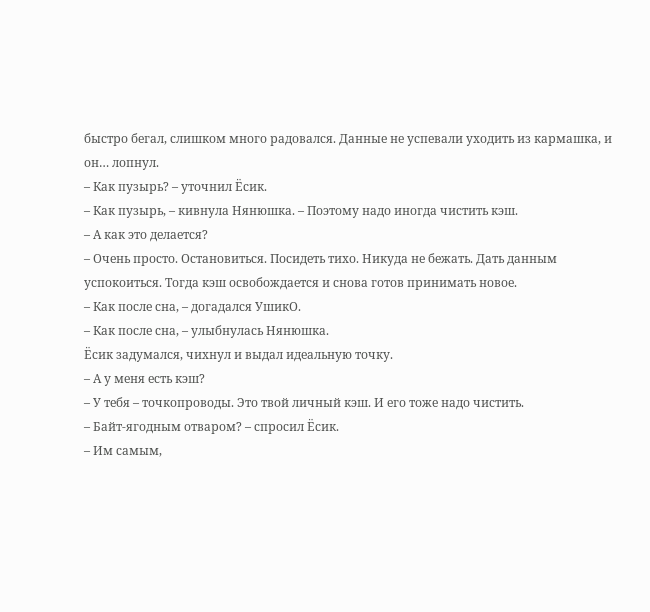быстро бегал, слишком много радовался. Данные не успевали уходить из кармашка, и он… лопнул.
– Как пузырь? – уточнил Ёсик.
– Как пузырь, – кивнула Нянюшка. – Поэтому надо иногда чистить кэш.
– А как это делается?
– Очень просто. Остановиться. Посидеть тихо. Никуда не бежать. Дать данным успокоиться. Тогда кэш освобождается и снова готов принимать новое.
– Как после сна, – догадался УшикО.
– Как после сна, – улыбнулась Нянюшка.
Ёсик задумался, чихнул и выдал идеальную точку.
– А у меня есть кэш?
– У тебя – точкопроводы. Это твой личный кэш. И его тоже надо чистить.
– Байт-ягодным отваром? – спросил Ёсик.
– Им самым,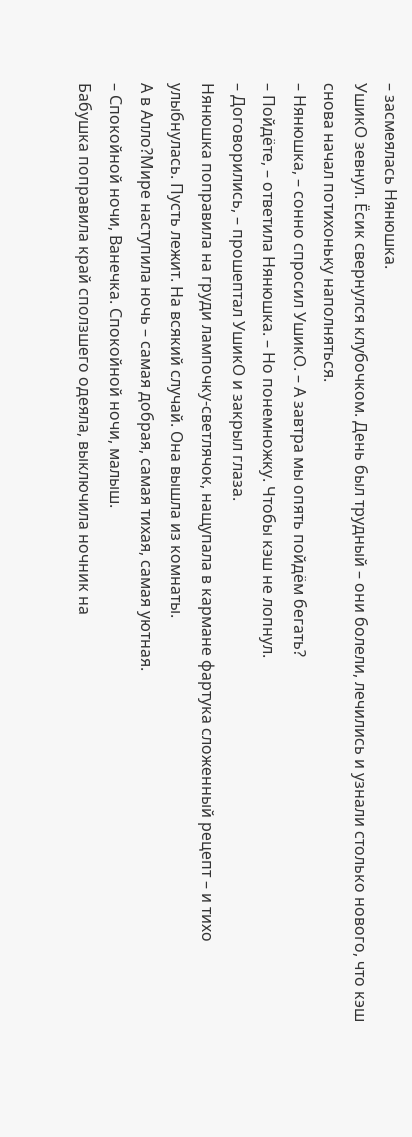– засмеялась Нянюшка.
УшикО зевнул. Ёсик свернулся клубочком. День был трудный – они болели, лечились и узнали столько нового, что кэш снова начал потихоньку наполняться.
– Нянюшка, – сонно спросил УшикО. – А завтра мы опять пойдём бегать?
– Пойдёте, – ответила Нянюшка. – Но понемножку. Чтобы кэш не лопнул.
– Договорились, – прошептал УшикО и закрыл глаза.
Нянюшка поправила на груди лампочку-светлячок, нащупала в кармане фартука сложенный рецепт – и тихо улыбнулась. Пусть лежит. На всякий случай. Она вышла из комнаты.
А в Алло?Мире наступила ночь – самая добрая, самая тихая, самая уютная.
– Спокойной ночи, Ванечка. Спокойной ночи, малыш.
Бабушка поправила край сползшего одеяла, выключила ночник на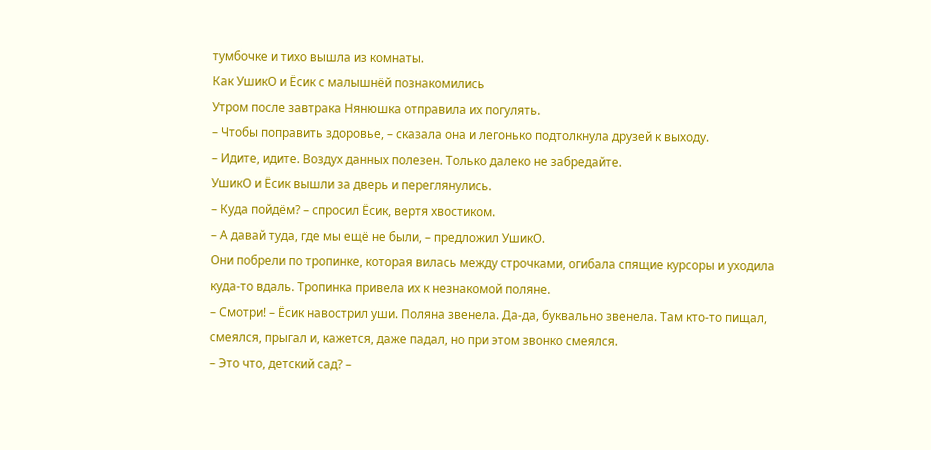тумбочке и тихо вышла из комнаты.
Как УшикО и Ёсик с малышнёй познакомились
Утром после завтрака Нянюшка отправила их погулять.
– Чтобы поправить здоровье, – сказала она и легонько подтолкнула друзей к выходу.
– Идите, идите. Воздух данных полезен. Только далеко не забредайте.
УшикО и Ёсик вышли за дверь и переглянулись.
– Куда пойдём? – спросил Ёсик, вертя хвостиком.
– А давай туда, где мы ещё не были, – предложил УшикО.
Они побрели по тропинке, которая вилась между строчками, огибала спящие курсоры и уходила куда-то вдаль. Тропинка привела их к незнакомой поляне.
– Смотри! – Ёсик навострил уши. Поляна звенела. Да-да, буквально звенела. Там кто-то пищал, смеялся, прыгал и, кажется, даже падал, но при этом звонко смеялся.
– Это что, детский сад? –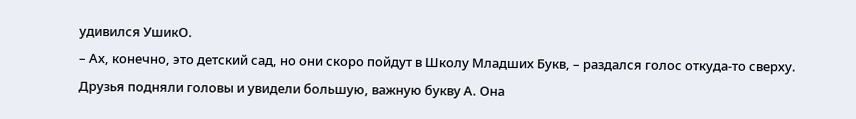удивился УшикО.
– Ах, конечно, это детский сад, но они скоро пойдут в Школу Младших Букв, – раздался голос откуда-то сверху.
Друзья подняли головы и увидели большую, важную букву А. Она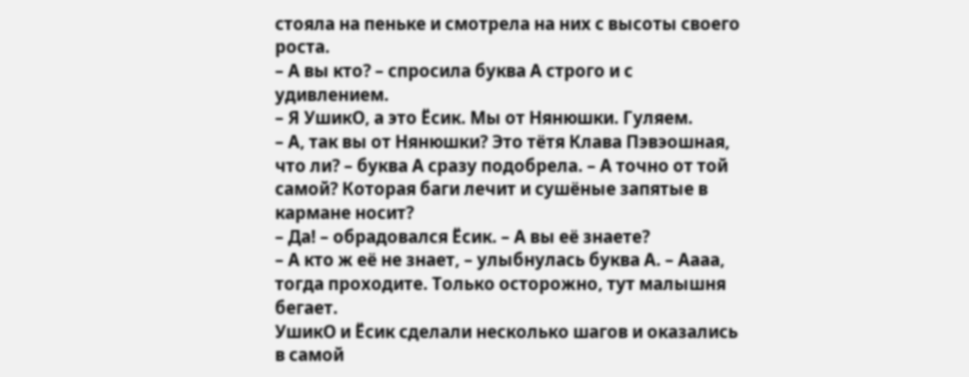стояла на пеньке и смотрела на них с высоты своего роста.
– А вы кто? – спросила буква А строго и с удивлением.
– Я УшикО, а это Ёсик. Мы от Нянюшки. Гуляем.
– А, так вы от Нянюшки? Это тётя Клава Пэвэошная, что ли? – буква А сразу подобрела. – А точно от той самой? Которая баги лечит и сушёные запятые в кармане носит?
– Да! – обрадовался Ёсик. – А вы её знаете?
– А кто ж её не знает, – улыбнулась буква А. – Аааа, тогда проходите. Только осторожно, тут малышня бегает.
УшикО и Ёсик сделали несколько шагов и оказались в самой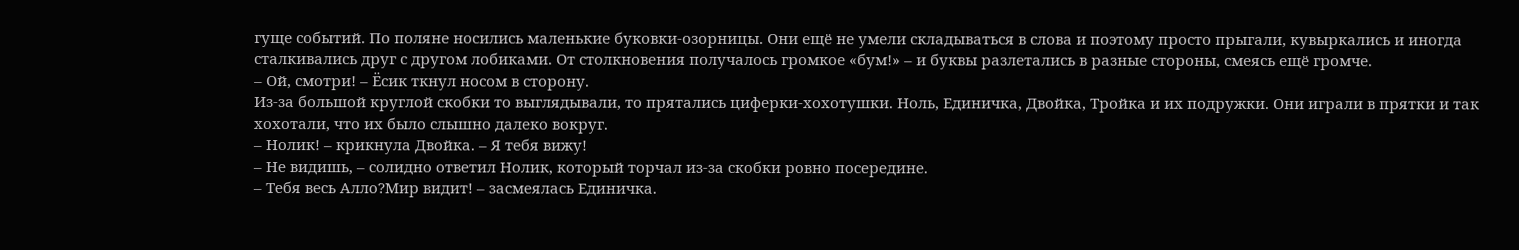гуще событий. По поляне носились маленькие буковки-озорницы. Они ещё не умели складываться в слова и поэтому просто прыгали, кувыркались и иногда сталкивались друг с другом лобиками. От столкновения получалось громкое «бум!» – и буквы разлетались в разные стороны, смеясь ещё громче.
– Ой, смотри! – Ёсик ткнул носом в сторону.
Из-за большой круглой скобки то выглядывали, то прятались циферки-хохотушки. Ноль, Единичка, Двойка, Тройка и их подружки. Они играли в прятки и так хохотали, что их было слышно далеко вокруг.
– Нолик! – крикнула Двойка. – Я тебя вижу!
– Не видишь, – солидно ответил Нолик, который торчал из-за скобки ровно посередине.
– Тебя весь Алло?Мир видит! – засмеялась Единичка.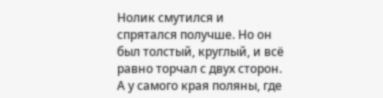Нолик смутился и спрятался получше. Но он был толстый, круглый, и всё равно торчал с двух сторон.
А у самого края поляны, где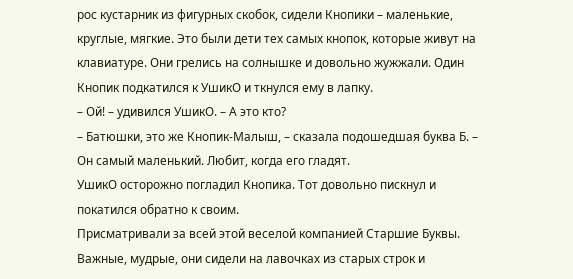рос кустарник из фигурных скобок, сидели Кнопики – маленькие, круглые, мягкие. Это были дети тех самых кнопок, которые живут на клавиатуре. Они грелись на солнышке и довольно жужжали. Один Кнопик подкатился к УшикО и ткнулся ему в лапку.
– Ой! – удивился УшикО. – А это кто?
– Батюшки, это же Кнопик-Малыш, – сказала подошедшая буква Б. – Он самый маленький. Любит, когда его гладят.
УшикО осторожно погладил Кнопика. Тот довольно пискнул и покатился обратно к своим.
Присматривали за всей этой веселой компанией Старшие Буквы. Важные, мудрые, они сидели на лавочках из старых строк и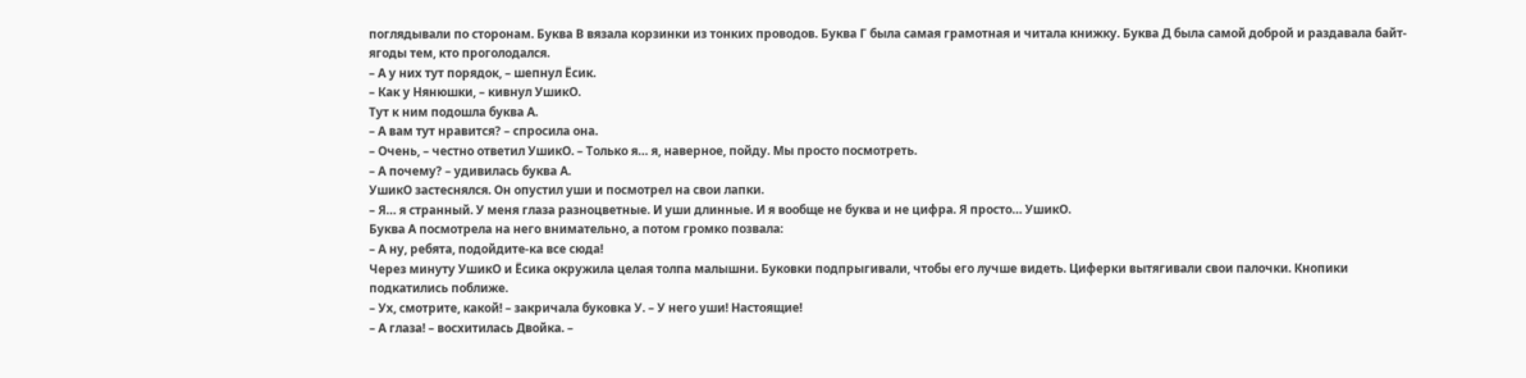поглядывали по сторонам. Буква В вязала корзинки из тонких проводов. Буква Г была самая грамотная и читала книжку. Буква Д была самой доброй и раздавала байт-ягоды тем, кто проголодался.
– А у них тут порядок, – шепнул Ёсик.
– Как у Нянюшки, – кивнул УшикО.
Тут к ним подошла буква А.
– А вам тут нравится? – спросила она.
– Очень, – честно ответил УшикО. – Только я… я, наверное, пойду. Мы просто посмотреть.
– А почему? – удивилась буква А.
УшикО застеснялся. Он опустил уши и посмотрел на свои лапки.
– Я… я странный. У меня глаза разноцветные. И уши длинные. И я вообще не буква и не цифра. Я просто… УшикО.
Буква А посмотрела на него внимательно, а потом громко позвала:
– А ну, ребята, подойдите-ка все сюда!
Через минуту УшикО и Ёсика окружила целая толпа малышни. Буковки подпрыгивали, чтобы его лучше видеть. Циферки вытягивали свои палочки. Кнопики подкатились поближе.
– Ух, смотрите, какой! – закричала буковка У. – У него уши! Настоящие!
– А глаза! – восхитилась Двойка. –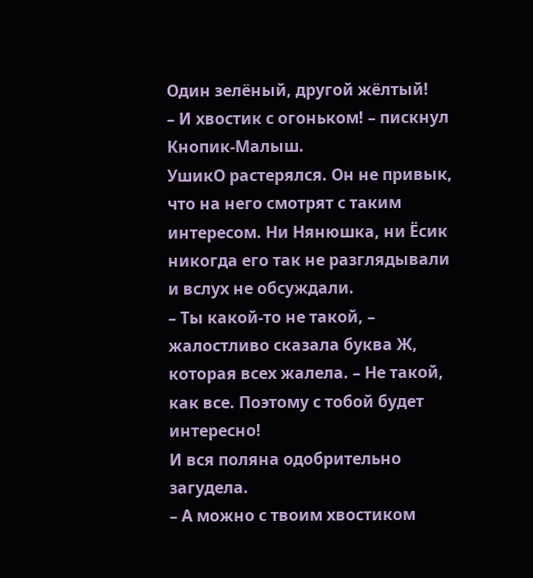Один зелёный, другой жёлтый!
– И хвостик с огоньком! – пискнул Кнопик-Малыш.
УшикО растерялся. Он не привык, что на него смотрят с таким интересом. Ни Нянюшка, ни Ёсик никогда его так не разглядывали и вслух не обсуждали.
– Ты какой-то не такой, – жалостливо сказала буква Ж, которая всех жалела. – Не такой, как все. Поэтому с тобой будет интересно!
И вся поляна одобрительно загудела.
– А можно с твоим хвостиком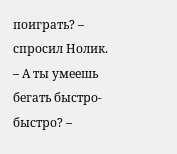поиграть? – спросил Нолик.
– А ты умеешь бегать быстро-быстро? –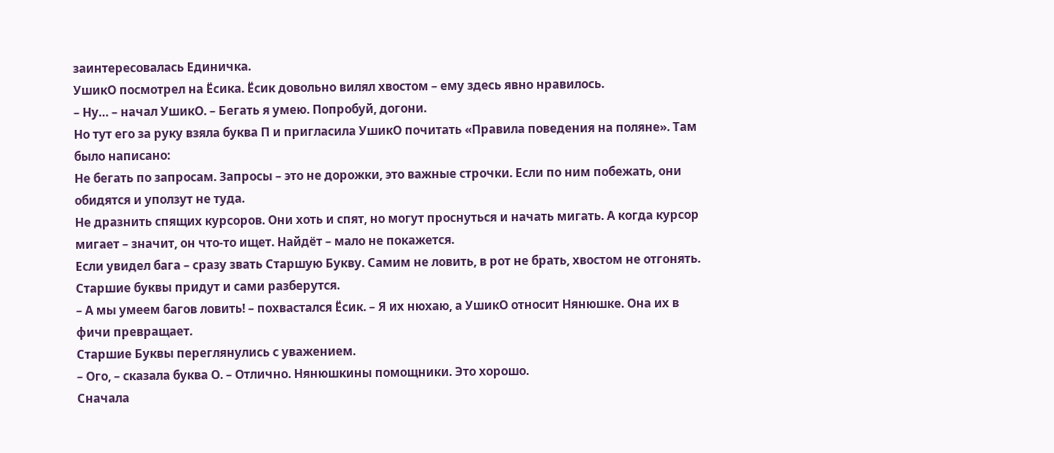заинтересовалась Единичка.
УшикО посмотрел на Ёсика. Ёсик довольно вилял хвостом – ему здесь явно нравилось.
– Ну… – начал УшикО. – Бегать я умею. Попробуй, догони.
Но тут его за руку взяла буква П и пригласила УшикО почитать «Правила поведения на поляне». Там было написано:
Не бегать по запросам. Запросы – это не дорожки, это важные строчки. Если по ним побежать, они обидятся и уползут не туда.
Не дразнить спящих курсоров. Они хоть и спят, но могут проснуться и начать мигать. А когда курсор мигает – значит, он что-то ищет. Найдёт – мало не покажется.
Если увидел бага – сразу звать Старшую Букву. Самим не ловить, в рот не брать, хвостом не отгонять. Старшие буквы придут и сами разберутся.
– А мы умеем багов ловить! – похвастался Ёсик. – Я их нюхаю, а УшикО относит Нянюшке. Она их в фичи превращает.
Старшие Буквы переглянулись с уважением.
– Ого, – сказала буква О. – Отлично. Нянюшкины помощники. Это хорошо.
Сначала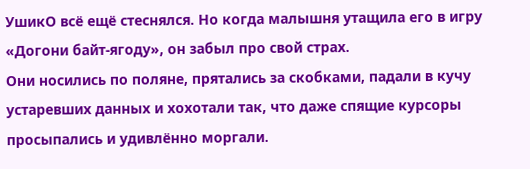УшикО всё ещё стеснялся. Но когда малышня утащила его в игру «Догони байт-ягоду», он забыл про свой страх.
Они носились по поляне, прятались за скобками, падали в кучу устаревших данных и хохотали так, что даже спящие курсоры просыпались и удивлённо моргали.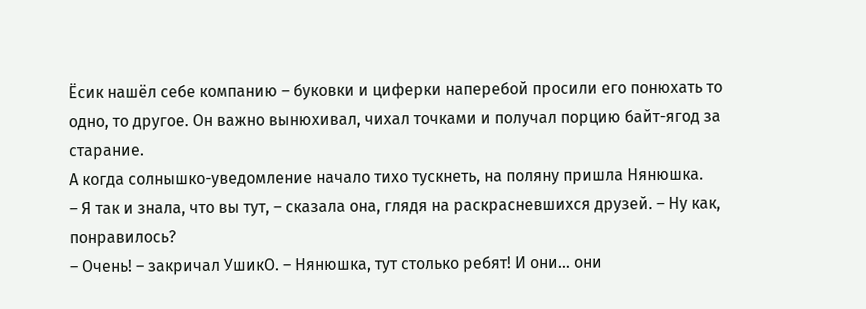Ёсик нашёл себе компанию – буковки и циферки наперебой просили его понюхать то одно, то другое. Он важно вынюхивал, чихал точками и получал порцию байт-ягод за старание.
А когда солнышко-уведомление начало тихо тускнеть, на поляну пришла Нянюшка.
– Я так и знала, что вы тут, – сказала она, глядя на раскрасневшихся друзей. – Ну как, понравилось?
– Очень! – закричал УшикО. – Нянюшка, тут столько ребят! И они… они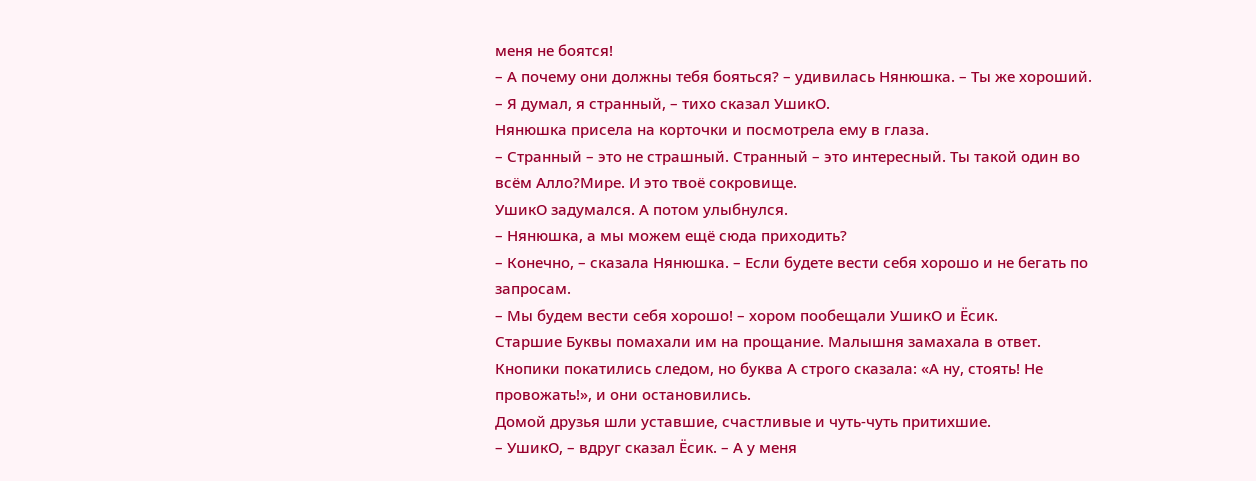меня не боятся!
– А почему они должны тебя бояться? – удивилась Нянюшка. – Ты же хороший.
– Я думал, я странный, – тихо сказал УшикО.
Нянюшка присела на корточки и посмотрела ему в глаза.
– Странный – это не страшный. Странный – это интересный. Ты такой один во всём Алло?Мире. И это твоё сокровище.
УшикО задумался. А потом улыбнулся.
– Нянюшка, а мы можем ещё сюда приходить?
– Конечно, – сказала Нянюшка. – Если будете вести себя хорошо и не бегать по запросам.
– Мы будем вести себя хорошо! – хором пообещали УшикО и Ёсик.
Старшие Буквы помахали им на прощание. Малышня замахала в ответ. Кнопики покатились следом, но буква А строго сказала: «А ну, стоять! Не провожать!», и они остановились.
Домой друзья шли уставшие, счастливые и чуть-чуть притихшие.
– УшикО, – вдруг сказал Ёсик. – А у меня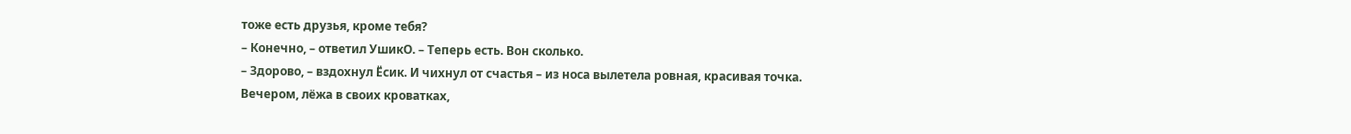тоже есть друзья, кроме тебя?
– Конечно, – ответил УшикО. – Теперь есть. Вон сколько.
– Здорово, – вздохнул Ёсик. И чихнул от счастья – из носа вылетела ровная, красивая точка.
Вечером, лёжа в своих кроватках,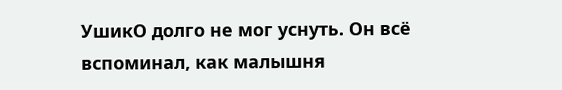УшикО долго не мог уснуть. Он всё вспоминал, как малышня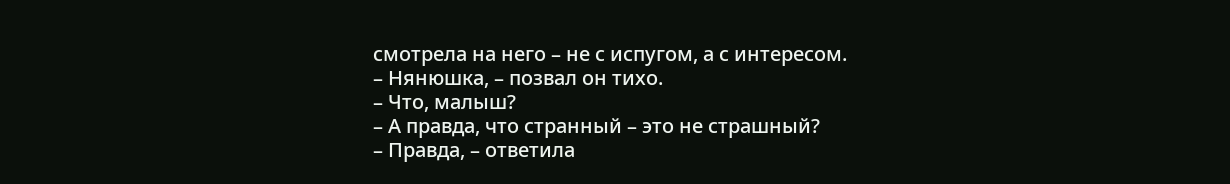смотрела на него – не с испугом, а с интересом.
– Нянюшка, – позвал он тихо.
– Что, малыш?
– А правда, что странный – это не страшный?
– Правда, – ответила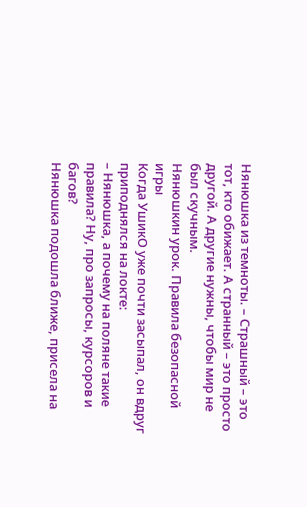Нянюшка из темноты. – Страшный – это тот, кто обижает. А странный – это просто другой. А другие нужны, чтобы мир не был скучным.
Нянюшкин урок. Правила безопасной игры
Когда УшикО уже почти засыпал, он вдруг приподнялся на локте:
– Нянюшка, а почему на поляне такие правила? Ну, про запросы, курсоров и багов?
Нянюшка подошла ближе, присела на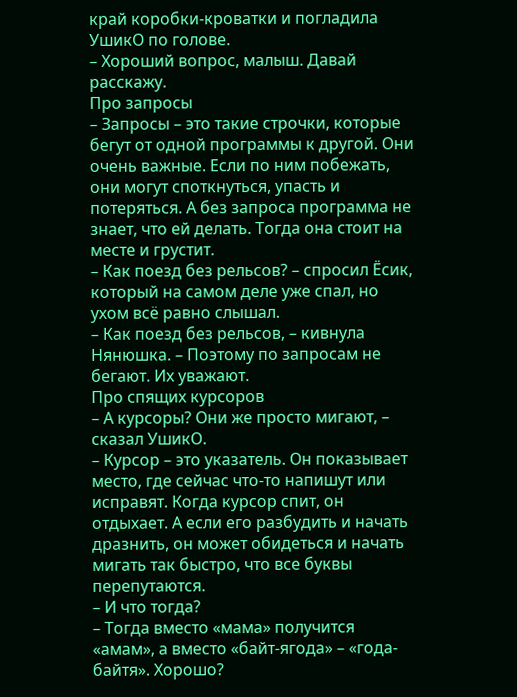край коробки-кроватки и погладила УшикО по голове.
– Хороший вопрос, малыш. Давай расскажу.
Про запросы
– Запросы – это такие строчки, которые бегут от одной программы к другой. Они очень важные. Если по ним побежать, они могут споткнуться, упасть и потеряться. А без запроса программа не знает, что ей делать. Тогда она стоит на месте и грустит.
– Как поезд без рельсов? – спросил Ёсик, который на самом деле уже спал, но ухом всё равно слышал.
– Как поезд без рельсов, – кивнула Нянюшка. – Поэтому по запросам не бегают. Их уважают.
Про спящих курсоров
– А курсоры? Они же просто мигают, – сказал УшикО.
– Курсор – это указатель. Он показывает место, где сейчас что-то напишут или исправят. Когда курсор спит, он отдыхает. А если его разбудить и начать дразнить, он может обидеться и начать мигать так быстро, что все буквы перепутаются.
– И что тогда?
– Тогда вместо «мама» получится «амам», а вместо «байт-ягода» – «года-байтя». Хорошо?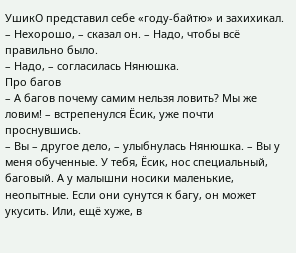УшикО представил себе «году-байтю» и захихикал.
– Нехорошо, – сказал он. – Надо, чтобы всё правильно было.
– Надо, – согласилась Нянюшка.
Про багов
– А багов почему самим нельзя ловить? Мы же ловим! – встрепенулся Ёсик, уже почти проснувшись.
– Вы – другое дело, – улыбнулась Нянюшка. – Вы у меня обученные. У тебя, Ёсик, нос специальный, баговый. А у малышни носики маленькие, неопытные. Если они сунутся к багу, он может укусить. Или, ещё хуже, в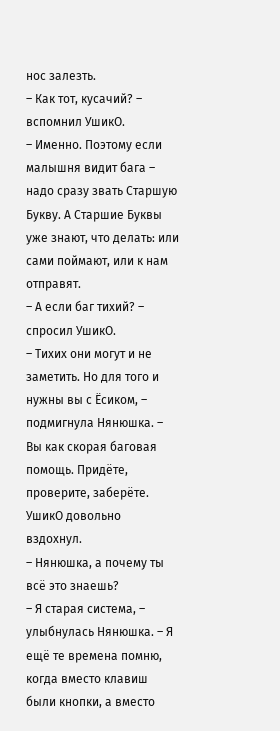нос залезть.
– Как тот, кусачий? – вспомнил УшикО.
– Именно. Поэтому если малышня видит бага – надо сразу звать Старшую Букву. А Старшие Буквы уже знают, что делать: или сами поймают, или к нам отправят.
– А если баг тихий? – спросил УшикО.
– Тихих они могут и не заметить. Но для того и нужны вы с Ёсиком, – подмигнула Нянюшка. – Вы как скорая баговая помощь. Придёте, проверите, заберёте.
УшикО довольно вздохнул.
– Нянюшка, а почему ты всё это знаешь?
– Я старая система, – улыбнулась Нянюшка. – Я ещё те времена помню, когда вместо клавиш были кнопки, а вместо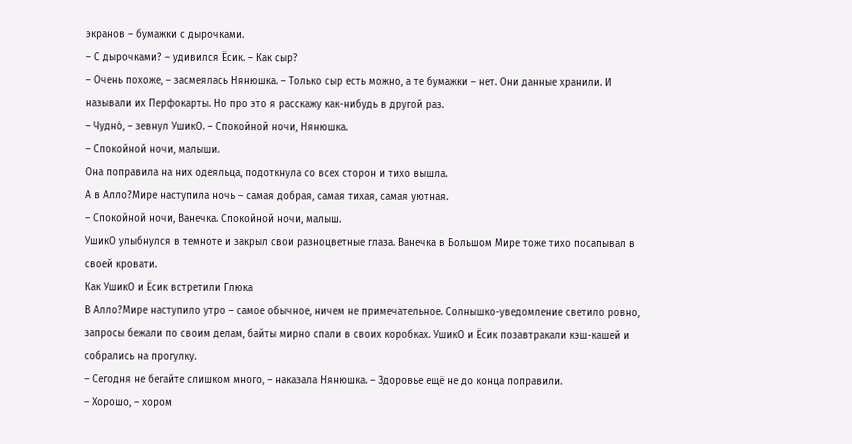экранов – бумажки с дырочками.
– С дырочками? – удивился Ёсик. – Как сыр?
– Очень похоже, – засмеялась Нянюшка. – Только сыр есть можно, а те бумажки – нет. Они данные хранили. И называли их Перфокарты. Но про это я расскажу как-нибудь в другой раз.
– Чудно́, – зевнул УшикО. – Спокойной ночи, Нянюшка.
– Спокойной ночи, малыши.
Она поправила на них одеяльца, подоткнула со всех сторон и тихо вышла.
А в Алло?Мире наступила ночь – самая добрая, самая тихая, самая уютная.
– Спокойной ночи, Ванечка. Спокойной ночи, малыш.
УшикО улыбнулся в темноте и закрыл свои разноцветные глаза. Ванечка в Большом Мире тоже тихо посапывал в своей кровати.
Как УшикО и Ёсик встретили Глюка
В Алло?Мире наступило утро – самое обычное, ничем не примечательное. Солнышко-уведомление светило ровно, запросы бежали по своим делам, байты мирно спали в своих коробках. УшикО и Ёсик позавтракали кэш-кашей и собрались на прогулку.
– Сегодня не бегайте слишком много, – наказала Нянюшка. – Здоровье ещё не до конца поправили.
– Хорошо, – хором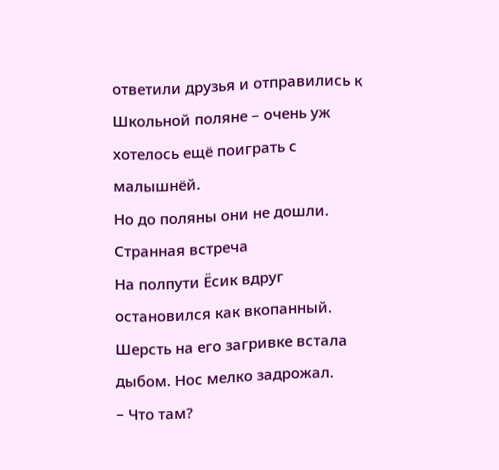ответили друзья и отправились к Школьной поляне – очень уж хотелось ещё поиграть с малышнёй.
Но до поляны они не дошли.
Странная встреча
На полпути Ёсик вдруг остановился как вкопанный. Шерсть на его загривке встала дыбом. Нос мелко задрожал.
– Что там?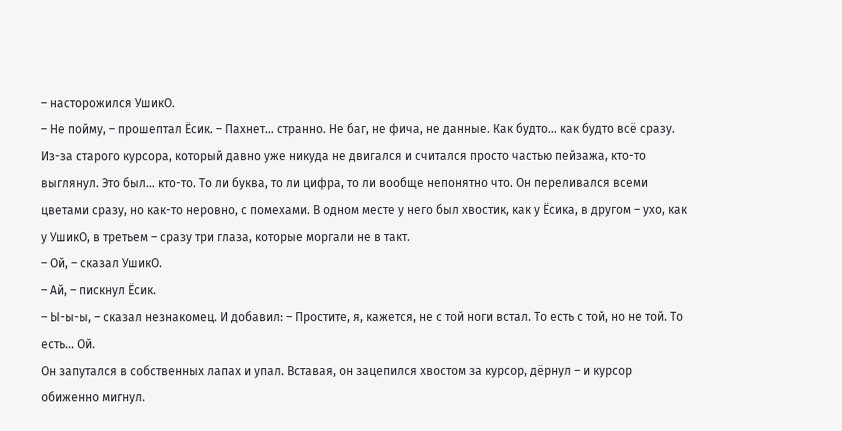– насторожился УшикО.
– Не пойму, – прошептал Ёсик. – Пахнет… странно. Не баг, не фича, не данные. Как будто… как будто всё сразу.
Из-за старого курсора, который давно уже никуда не двигался и считался просто частью пейзажа, кто-то выглянул. Это был… кто-то. То ли буква, то ли цифра, то ли вообще непонятно что. Он переливался всеми цветами сразу, но как-то неровно, с помехами. В одном месте у него был хвостик, как у Ёсика, в другом – ухо, как у УшикО, в третьем – сразу три глаза, которые моргали не в такт.
– Ой, – сказал УшикО.
– Ай, – пискнул Ёсик.
– Ы-ы-ы, – сказал незнакомец. И добавил: – Простите, я, кажется, не с той ноги встал. То есть с той, но не той. То есть… Ой.
Он запутался в собственных лапах и упал. Вставая, он зацепился хвостом за курсор, дёрнул – и курсор обиженно мигнул.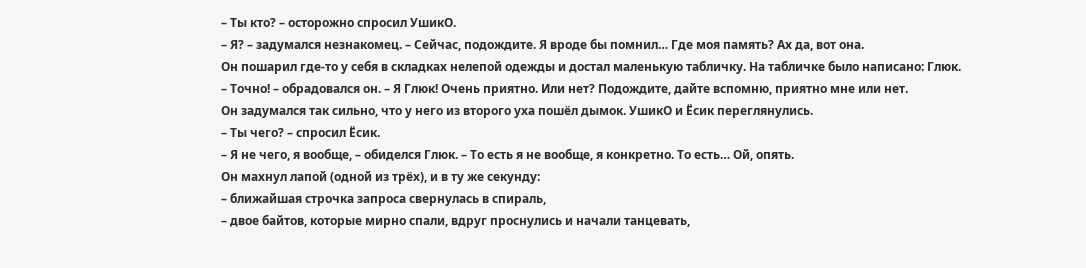– Ты кто? – осторожно спросил УшикО.
– Я? – задумался незнакомец. – Сейчас, подождите. Я вроде бы помнил… Где моя память? Ах да, вот она.
Он пошарил где-то у себя в складках нелепой одежды и достал маленькую табличку. На табличке было написано: Глюк.
– Точно! – обрадовался он. – Я Глюк! Очень приятно. Или нет? Подождите, дайте вспомню, приятно мне или нет.
Он задумался так сильно, что у него из второго уха пошёл дымок. УшикО и Ёсик переглянулись.
– Ты чего? – спросил Ёсик.
– Я не чего, я вообще, – обиделся Глюк. – То есть я не вообще, я конкретно. То есть… Ой, опять.
Он махнул лапой (одной из трёх), и в ту же секунду:
– ближайшая строчка запроса свернулась в спираль,
– двое байтов, которые мирно спали, вдруг проснулись и начали танцевать,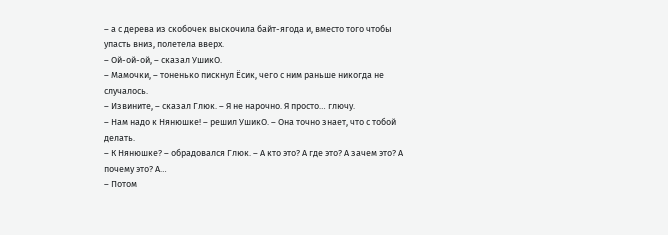– а с дерева из скобочек выскочила байт-ягода и, вместо того чтобы упасть вниз, полетела вверх.
– Ой-ой-ой, – сказал УшикО.
– Мамочки, – тоненько пискнул Ёсик, чего с ним раньше никогда не случалось.
– Извините, – сказал Глюк. – Я не нарочно. Я просто… глючу.
– Нам надо к Нянюшке! – решил УшикО. – Она точно знает, что с тобой делать.
– К Нянюшке? – обрадовался Глюк. – А кто это? А где это? А зачем это? А почему это? А…
– Потом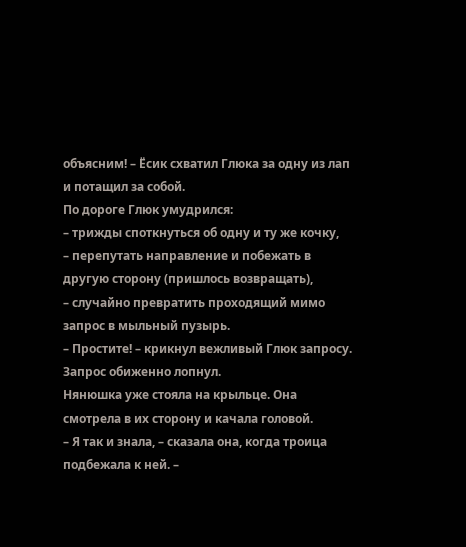объясним! – Ёсик схватил Глюка за одну из лап и потащил за собой.
По дороге Глюк умудрился:
– трижды споткнуться об одну и ту же кочку,
– перепутать направление и побежать в другую сторону (пришлось возвращать),
– случайно превратить проходящий мимо запрос в мыльный пузырь.
– Простите! – крикнул вежливый Глюк запросу. Запрос обиженно лопнул.
Нянюшка уже стояла на крыльце. Она смотрела в их сторону и качала головой.
– Я так и знала, – сказала она, когда троица подбежала к ней. –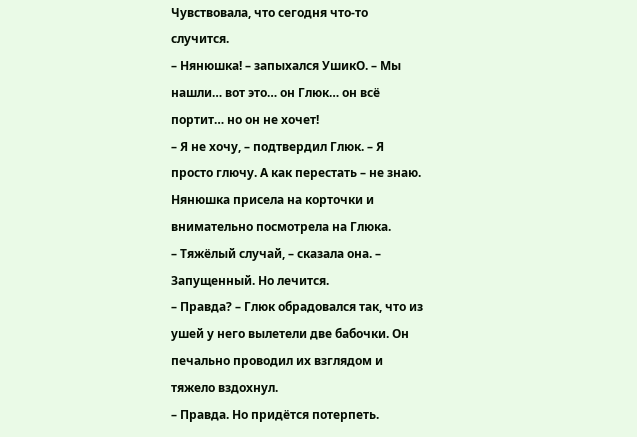Чувствовала, что сегодня что-то случится.
– Нянюшка! – запыхался УшикО. – Мы нашли… вот это… он Глюк… он всё портит… но он не хочет!
– Я не хочу, – подтвердил Глюк. – Я просто глючу. А как перестать – не знаю.
Нянюшка присела на корточки и внимательно посмотрела на Глюка.
– Тяжёлый случай, – сказала она. – Запущенный. Но лечится.
– Правда? – Глюк обрадовался так, что из ушей у него вылетели две бабочки. Он печально проводил их взглядом и тяжело вздохнул.
– Правда. Но придётся потерпеть.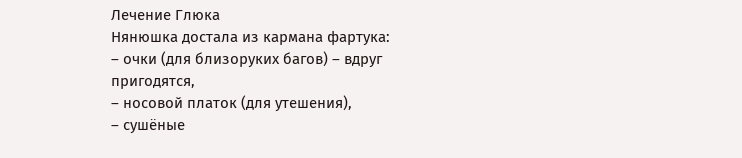Лечение Глюка
Нянюшка достала из кармана фартука:
– очки (для близоруких багов) – вдруг пригодятся,
– носовой платок (для утешения),
– сушёные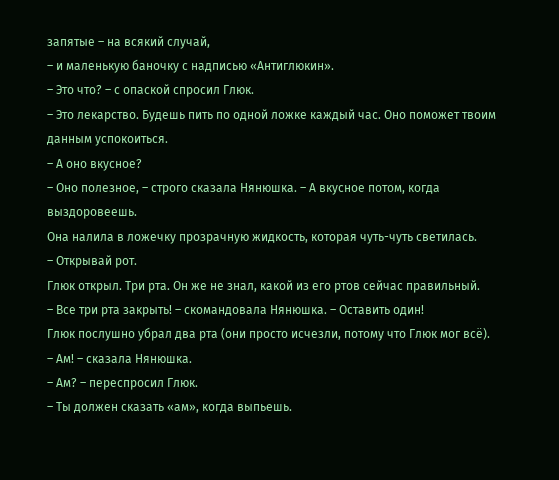запятые – на всякий случай,
– и маленькую баночку с надписью «Антиглюкин».
– Это что? – с опаской спросил Глюк.
– Это лекарство. Будешь пить по одной ложке каждый час. Оно поможет твоим данным успокоиться.
– А оно вкусное?
– Оно полезное, – строго сказала Нянюшка. – А вкусное потом, когда выздоровеешь.
Она налила в ложечку прозрачную жидкость, которая чуть-чуть светилась.
– Открывай рот.
Глюк открыл. Три рта. Он же не знал, какой из его ртов сейчас правильный.
– Все три рта закрыть! – скомандовала Нянюшка. – Оставить один!
Глюк послушно убрал два рта (они просто исчезли, потому что Глюк мог всё).
– Ам! – сказала Нянюшка.
– Ам? – переспросил Глюк.
– Ты должен сказать «ам», когда выпьешь.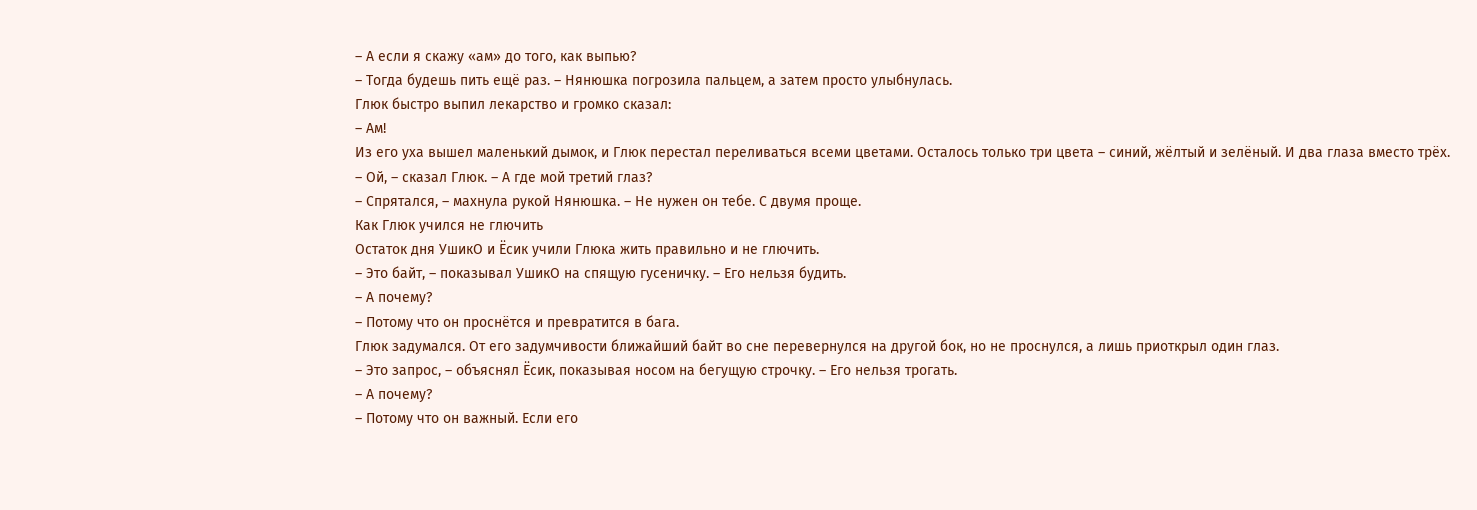– А если я скажу «ам» до того, как выпью?
– Тогда будешь пить ещё раз. – Нянюшка погрозила пальцем, а затем просто улыбнулась.
Глюк быстро выпил лекарство и громко сказал:
– Ам!
Из его уха вышел маленький дымок, и Глюк перестал переливаться всеми цветами. Осталось только три цвета – синий, жёлтый и зелёный. И два глаза вместо трёх.
– Ой, – сказал Глюк. – А где мой третий глаз?
– Спрятался, – махнула рукой Нянюшка. – Не нужен он тебе. С двумя проще.
Как Глюк учился не глючить
Остаток дня УшикО и Ёсик учили Глюка жить правильно и не глючить.
– Это байт, – показывал УшикО на спящую гусеничку. – Его нельзя будить.
– А почему?
– Потому что он проснётся и превратится в бага.
Глюк задумался. От его задумчивости ближайший байт во сне перевернулся на другой бок, но не проснулся, а лишь приоткрыл один глаз.
– Это запрос, – объяснял Ёсик, показывая носом на бегущую строчку. – Его нельзя трогать.
– А почему?
– Потому что он важный. Если его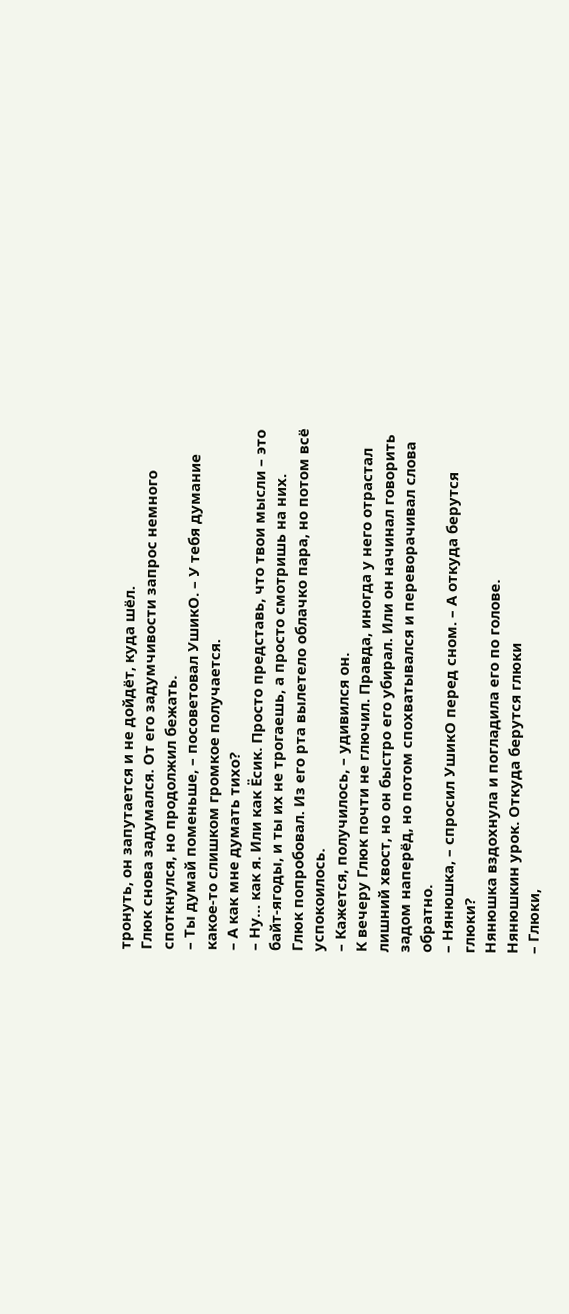тронуть, он запутается и не дойдёт, куда шёл.
Глюк снова задумался. От его задумчивости запрос немного споткнулся, но продолжил бежать.
– Ты думай поменьше, – посоветовал УшикО. – У тебя думание какое-то слишком громкое получается.
– А как мне думать тихо?
– Ну… как я. Или как Ёсик. Просто представь, что твои мысли – это байт-ягоды, и ты их не трогаешь, а просто смотришь на них.
Глюк попробовал. Из его рта вылетело облачко пара, но потом всё успокоилось.
– Кажется, получилось, – удивился он.
К вечеру Глюк почти не глючил. Правда, иногда у него отрастал лишний хвост, но он быстро его убирал. Или он начинал говорить задом наперёд, но потом спохватывался и переворачивал слова обратно.
– Нянюшка, – спросил УшикО перед сном. – А откуда берутся глюки?
Нянюшка вздохнула и погладила его по голове.
Нянюшкин урок. Откуда берутся глюки
– Глюки,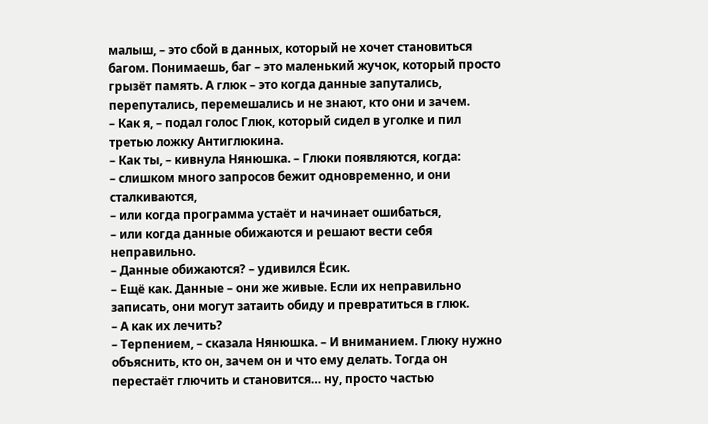малыш, – это сбой в данных, который не хочет становиться багом. Понимаешь, баг – это маленький жучок, который просто грызёт память. А глюк – это когда данные запутались, перепутались, перемешались и не знают, кто они и зачем.
– Как я, – подал голос Глюк, который сидел в уголке и пил третью ложку Антиглюкина.
– Как ты, – кивнула Нянюшка. – Глюки появляются, когда:
– слишком много запросов бежит одновременно, и они сталкиваются,
– или когда программа устаёт и начинает ошибаться,
– или когда данные обижаются и решают вести себя неправильно.
– Данные обижаются? – удивился Ёсик.
– Ещё как. Данные – они же живые. Если их неправильно записать, они могут затаить обиду и превратиться в глюк.
– А как их лечить?
– Терпением, – сказала Нянюшка. – И вниманием. Глюку нужно объяснить, кто он, зачем он и что ему делать. Тогда он перестаёт глючить и становится… ну, просто частью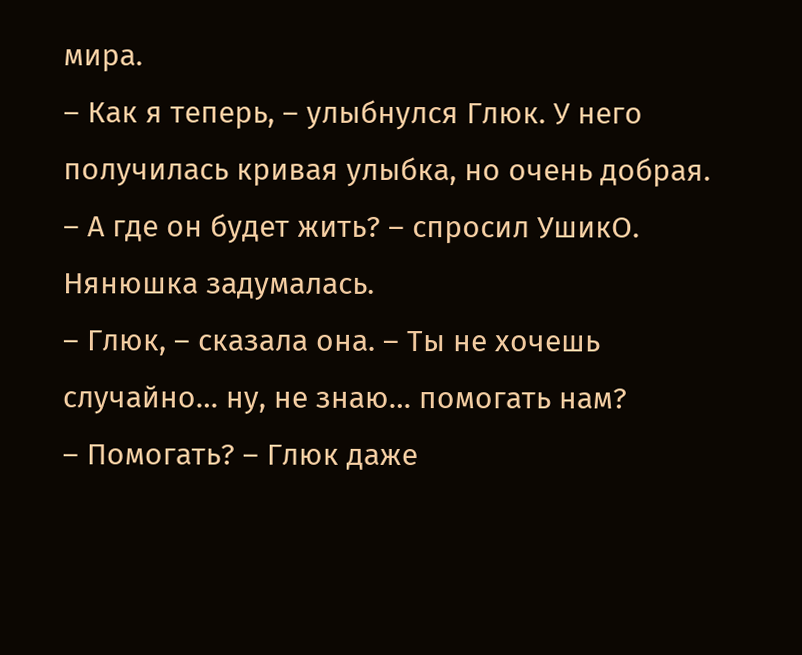мира.
– Как я теперь, – улыбнулся Глюк. У него получилась кривая улыбка, но очень добрая.
– А где он будет жить? – спросил УшикО.
Нянюшка задумалась.
– Глюк, – сказала она. – Ты не хочешь случайно… ну, не знаю… помогать нам?
– Помогать? – Глюк даже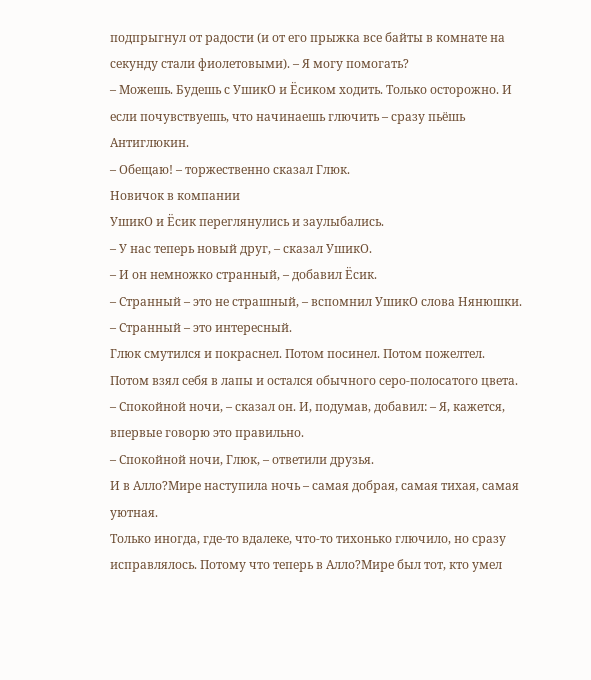подпрыгнул от радости (и от его прыжка все байты в комнате на секунду стали фиолетовыми). – Я могу помогать?
– Можешь. Будешь с УшикО и Ёсиком ходить. Только осторожно. И если почувствуешь, что начинаешь глючить – сразу пьёшь Антиглюкин.
– Обещаю! – торжественно сказал Глюк.
Новичок в компании
УшикО и Ёсик переглянулись и заулыбались.
– У нас теперь новый друг, – сказал УшикО.
– И он немножко странный, – добавил Ёсик.
– Странный – это не страшный, – вспомнил УшикО слова Нянюшки. – Странный – это интересный.
Глюк смутился и покраснел. Потом посинел. Потом пожелтел. Потом взял себя в лапы и остался обычного серо-полосатого цвета.
– Спокойной ночи, – сказал он. И, подумав, добавил: – Я, кажется, впервые говорю это правильно.
– Спокойной ночи, Глюк, – ответили друзья.
И в Алло?Мире наступила ночь – самая добрая, самая тихая, самая уютная.
Только иногда, где-то вдалеке, что-то тихонько глючило, но сразу исправлялось. Потому что теперь в Алло?Мире был тот, кто умел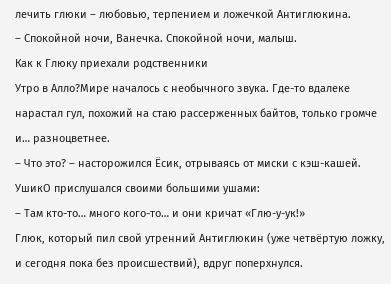лечить глюки – любовью, терпением и ложечкой Антиглюкина.
– Спокойной ночи, Ванечка. Спокойной ночи, малыш.
Как к Глюку приехали родственники
Утро в Алло?Мире началось с необычного звука. Где-то вдалеке нарастал гул, похожий на стаю рассерженных байтов, только громче и… разноцветнее.
– Что это? – насторожился Ёсик, отрываясь от миски с кэш-кашей.
УшикО прислушался своими большими ушами:
– Там кто-то… много кого-то… и они кричат «Глю-у-ук!»
Глюк, который пил свой утренний Антиглюкин (уже четвёртую ложку, и сегодня пока без происшествий), вдруг поперхнулся.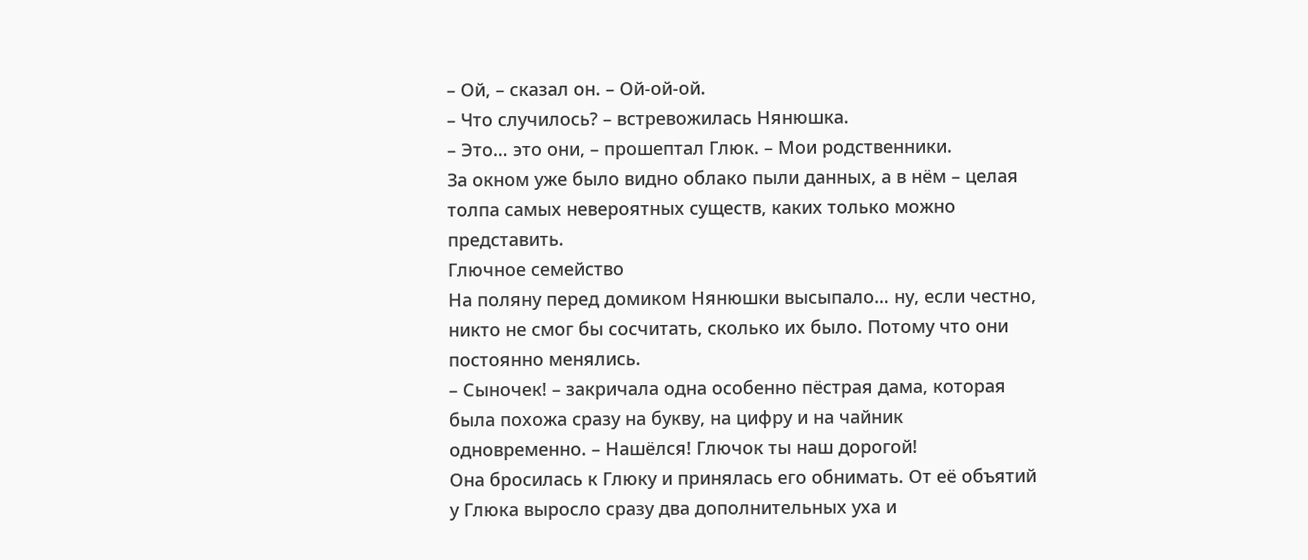– Ой, – сказал он. – Ой-ой-ой.
– Что случилось? – встревожилась Нянюшка.
– Это… это они, – прошептал Глюк. – Мои родственники.
За окном уже было видно облако пыли данных, а в нём – целая толпа самых невероятных существ, каких только можно представить.
Глючное семейство
На поляну перед домиком Нянюшки высыпало… ну, если честно, никто не смог бы сосчитать, сколько их было. Потому что они постоянно менялись.
– Сыночек! – закричала одна особенно пёстрая дама, которая была похожа сразу на букву, на цифру и на чайник одновременно. – Нашёлся! Глючок ты наш дорогой!
Она бросилась к Глюку и принялась его обнимать. От её объятий у Глюка выросло сразу два дополнительных уха и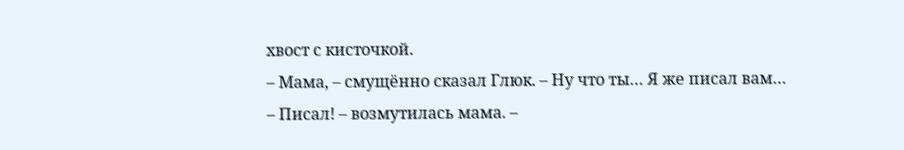хвост с кисточкой.
– Мама, – смущённо сказал Глюк. – Ну что ты… Я же писал вам…
– Писал! – возмутилась мама. –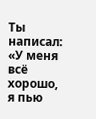Ты написал: «У меня всё хорошо, я пью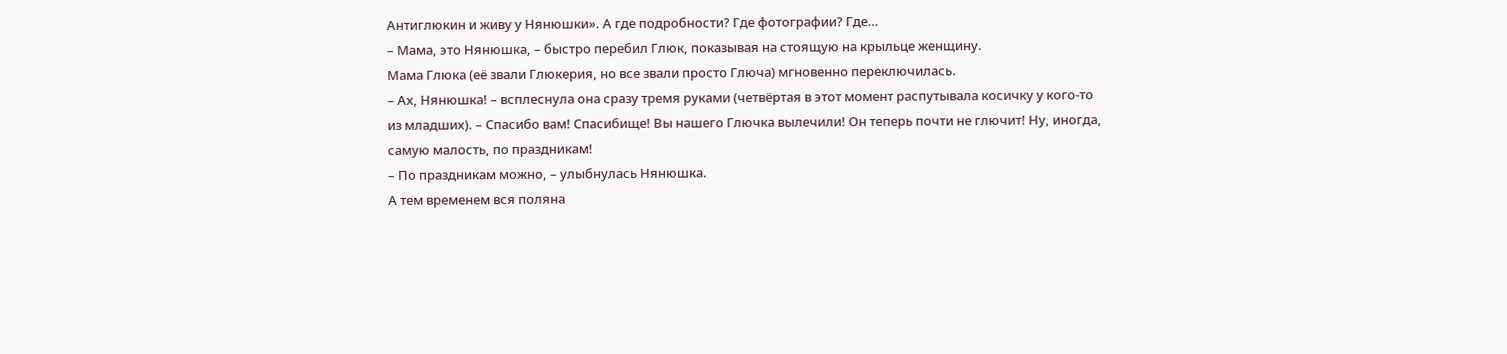Антиглюкин и живу у Нянюшки». А где подробности? Где фотографии? Где…
– Мама, это Нянюшка, – быстро перебил Глюк, показывая на стоящую на крыльце женщину.
Мама Глюка (её звали Глюкерия, но все звали просто Глюча) мгновенно переключилась.
– Ах, Нянюшка! – всплеснула она сразу тремя руками (четвёртая в этот момент распутывала косичку у кого-то из младших). – Спасибо вам! Спасибище! Вы нашего Глючка вылечили! Он теперь почти не глючит! Ну, иногда, самую малость, по праздникам!
– По праздникам можно, – улыбнулась Нянюшка.
А тем временем вся поляна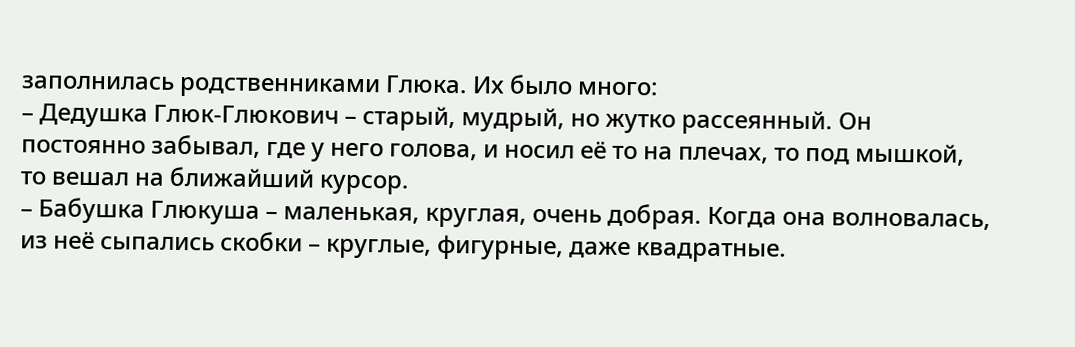заполнилась родственниками Глюка. Их было много:
– Дедушка Глюк-Глюкович – старый, мудрый, но жутко рассеянный. Он постоянно забывал, где у него голова, и носил её то на плечах, то под мышкой, то вешал на ближайший курсор.
– Бабушка Глюкуша – маленькая, круглая, очень добрая. Когда она волновалась, из неё сыпались скобки – круглые, фигурные, даже квадратные.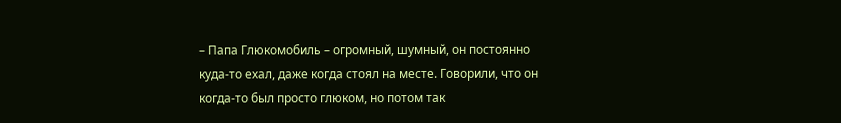– Папа Глюкомобиль – огромный, шумный, он постоянно куда-то ехал, даже когда стоял на месте. Говорили, что он когда-то был просто глюком, но потом так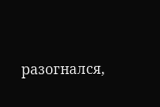разогнался,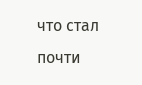что стал почти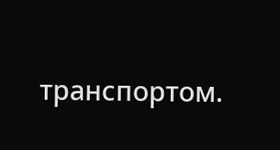транспортом.